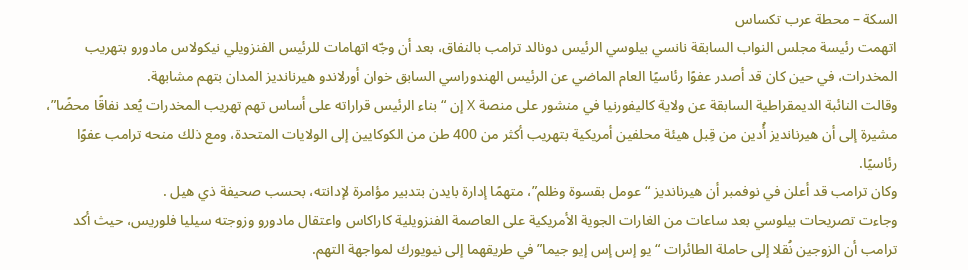السكة – محطة عرب تكساس
اتهمت رئيسة مجلس النواب السابقة نانسي بيلوسي الرئيس دونالد ترامب بالنفاق، بعد أن وجّه اتهامات للرئيس الفنزويلي نيكولاس مادورو بتهريب المخدرات، في حين كان قد أصدر عفوًا رئاسيًا العام الماضي عن الرئيس الهندوراسي السابق خوان أورلاندو هيرنانديز المدان بتهم مشابهة.
وقالت النائبة الديمقراطية السابقة عن ولاية كاليفورنيا في منشور على منصة X إن “بناء الرئيس قراراته على أساس تهم تهريب المخدرات يُعد نفاقًا محضًا”، مشيرة إلى أن هيرنانديز أُدين من قِبل هيئة محلفين أمريكية بتهريب أكثر من 400 طن من الكوكايين إلى الولايات المتحدة، ومع ذلك منحه ترامب عفوًا رئاسيًا.
وكان ترامب قد أعلن في نوفمبر أن هيرنانديز “عومل بقسوة وظلم”، متهمًا إدارة بايدن بتدبير مؤامرة لإدانته، بحسب صحيفة ذي هيل .
وجاءت تصريحات بيلوسي بعد ساعات من الغارات الجوية الأمريكية على العاصمة الفنزويلية كاراكاس واعتقال مادورو وزوجته سيليا فلوريس، حيث أكد ترامب أن الزوجين نُقلا إلى حاملة الطائرات “يو إس إس إيو جيما” في طريقهما إلى نيويورك لمواجهة التهم.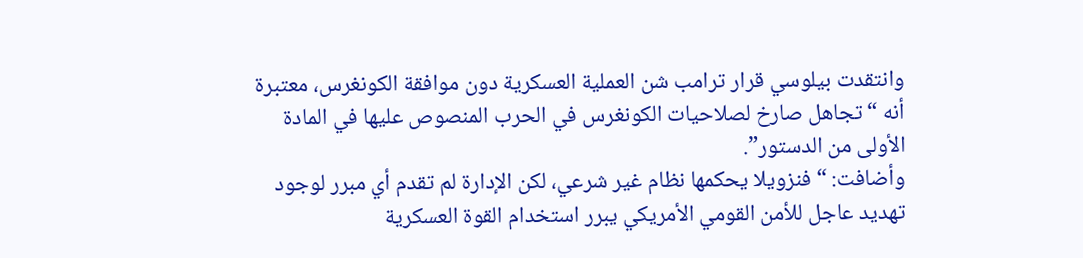وانتقدت بيلوسي قرار ترامب شن العملية العسكرية دون موافقة الكونغرس، معتبرة أنه “تجاهل صارخ لصلاحيات الكونغرس في الحرب المنصوص عليها في المادة الأولى من الدستور”.
وأضافت: “فنزويلا يحكمها نظام غير شرعي، لكن الإدارة لم تقدم أي مبرر لوجود تهديد عاجل للأمن القومي الأمريكي يبرر استخدام القوة العسكرية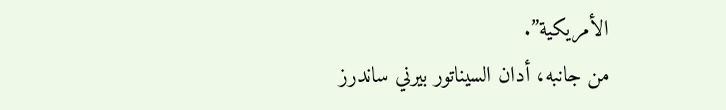الأمريكية”.
من جانبه، أدان السيناتور بيرني ساندرز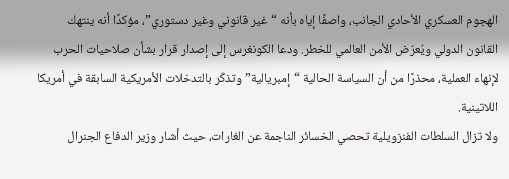الهجوم العسكري الأحادي الجانب، واصفًا إياه بأنه “غير قانوني وغير دستوري”، مؤكدًا أنه ينتهك القانون الدولي ويُعرّض الأمن العالمي للخطر. ودعا الكونغرس إلى إصدار قرار بشأن صلاحيات الحرب لإنهاء العملية، محذرًا من أن السياسة الحالية “إمبريالية” وتذكّر بالتدخلات الأمريكية السابقة في أمريكا اللاتينية.
ولا تزال السلطات الفنزويلية تحصي الخسائر الناجمة عن الغارات، حيث أشار وزير الدفاع الجنرال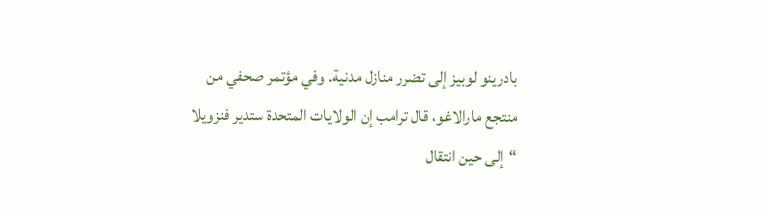بادرينو لوبيز إلى تضرر منازل مدنية. وفي مؤتمر صحفي من منتجع مارالاغو، قال ترامب إن الولايات المتحدة ستدير فنزويلا “إلى حين انتقال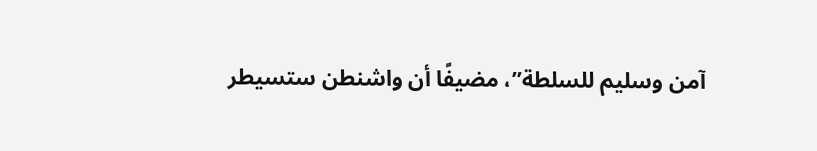آمن وسليم للسلطة”، مضيفًا أن واشنطن ستسيطر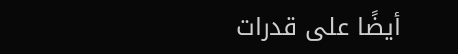أيضًا على قدرات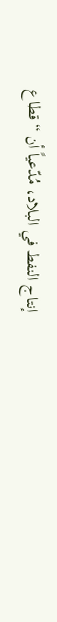إنتاج النفط في البلاد، مُدّعياً أن “قطاع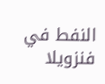النفط في فنزويلا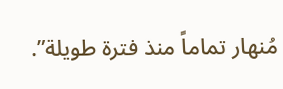مُنهار تماماً منذ فترة طويلة”.